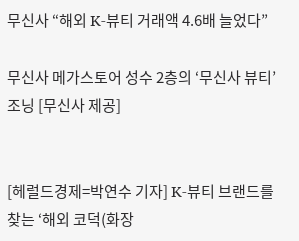무신사 “해외 K-뷰티 거래액 4.6배 늘었다”

무신사 메가스토어 성수 2층의 ‘무신사 뷰티’ 조닝 [무신사 제공]


[헤럴드경제=박연수 기자] K-뷰티 브랜드를 찾는 ‘해외 코덕(화장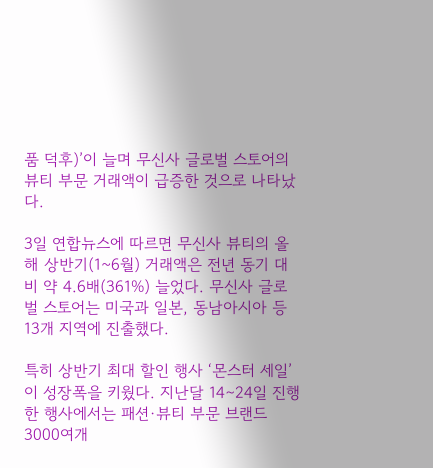품 덕후)’이 늘며 무신사 글로벌 스토어의 뷰티 부문 거래액이 급증한 것으로 나타났다.

3일 연합뉴스에 따르면 무신사 뷰티의 올해 상반기(1~6월) 거래액은 전년 동기 대비 약 4.6배(361%) 늘었다. 무신사 글로벌 스토어는 미국과 일본, 동남아시아 등 13개 지역에 진출했다.

특히 상반기 최대 할인 행사 ‘몬스터 세일’이 성장폭을 키웠다. 지난달 14∼24일 진행한 행사에서는 패션·뷰티 부문 브랜드 3000여개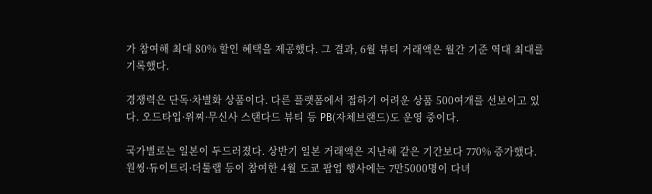가 참여해 최대 80% 할인 혜택을 제공했다. 그 결과, 6월 뷰티 거래액은 월간 기준 역대 최대를 기록했다.

경쟁력은 단독·차별화 상품이다. 다른 플랫폼에서 접하기 어려운 상품 500여개를 선보이고 있다. 오드타입·위찌·무신사 스탠다드 뷰티 등 PB(자체브랜드)도 운영 중이다.

국가별로는 일본이 두드러졌다. 상반기 일본 거래액은 지난해 같은 기간보다 770% 증가했다. 원씽·듀이트리·더툴랩 등이 참여한 4월 도쿄 팝업 행사에는 7만5000명이 다녀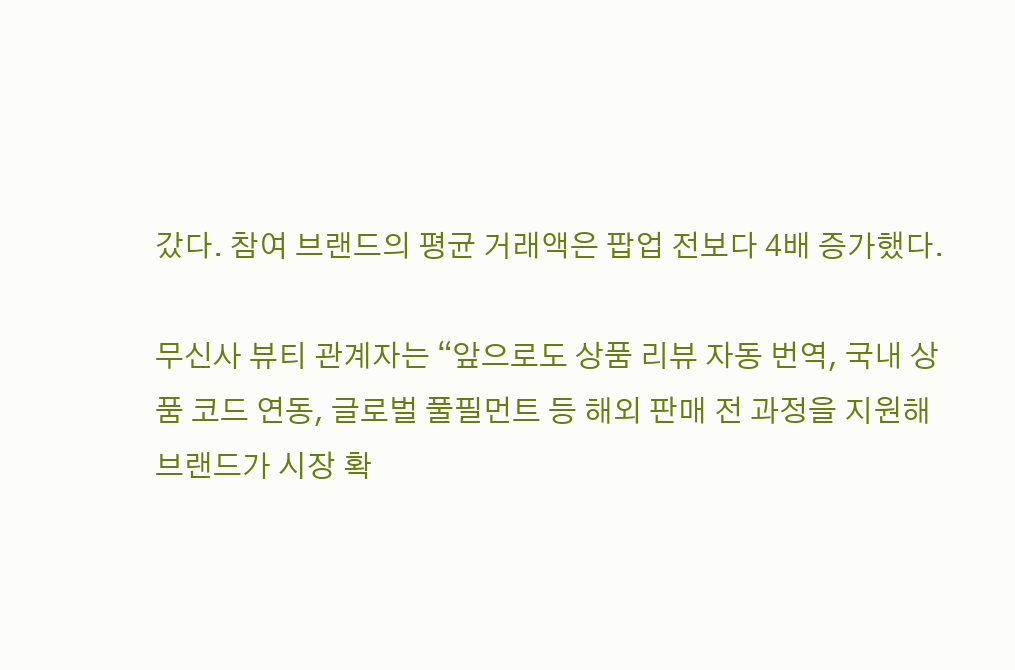갔다. 참여 브랜드의 평균 거래액은 팝업 전보다 4배 증가했다.

무신사 뷰티 관계자는 “앞으로도 상품 리뷰 자동 번역, 국내 상품 코드 연동, 글로벌 풀필먼트 등 해외 판매 전 과정을 지원해 브랜드가 시장 확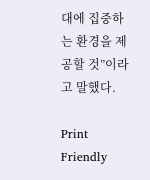대에 집중하는 환경을 제공할 것”이라고 말했다.

Print Friendly